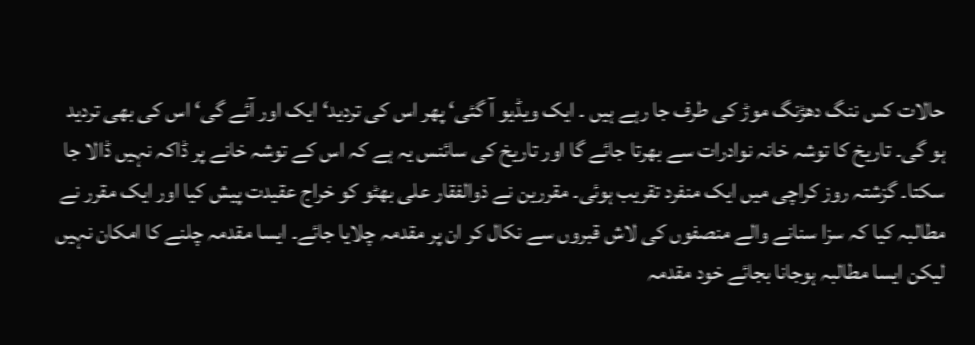حالات کس ننگ دھڑنگ موڑ کی طرف جا رہے ہیں ۔ ایک ویڈیو آ گئی‘ پھر اس کی تردید‘ ایک اور آئے گی‘ اس کی بھی تردید ہو گی۔ تاریخ کا توشہ خانہ نوادرات سے بھرتا جائے گا اور تاریخ کی سائنس یہ ہے کہ اس کے توشہ خانے پر ڈاکہ نہیں ڈالا جا سکتا۔ گزشتہ روز کراچی میں ایک منفرد تقریب ہوئی۔ مقررین نے ذوالفقار علی بھٹو کو خراج عقیدت پیش کیا اور ایک مقرر نے مطالبہ کیا کہ سزا سنانے والے منصفوں کی لاش قبروں سے نکال کر ان پر مقدمہ چلایا جائے۔ ایسا مقدمہ چلنے کا امکان نہیں لیکن ایسا مطالبہ ہوجانا بجائے خود مقدمہ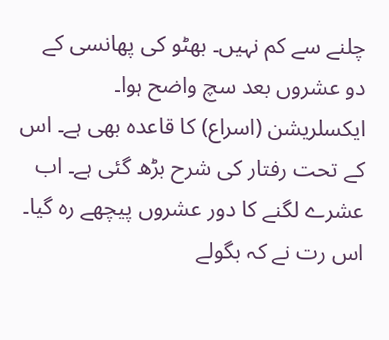چلنے سے کم نہیں۔ بھٹو کی پھانسی کے دو عشروں بعد سچ واضح ہوا۔ ایکسلریشن (اسراع) کا قاعدہ بھی ہے۔ اس کے تحت رفتار کی شرح بڑھ گئی ہے۔ اب عشرے لگنے کا دور عشروں پیچھے رہ گیا۔ اس رت نے کہ بگولے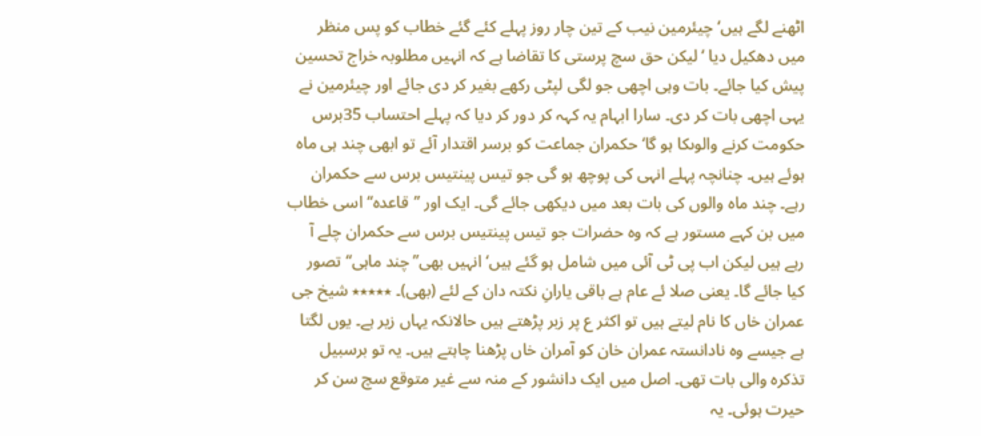اٹھنے لگے ہیں‘ چیئرمین نیب کے تین چار روز پہلے کئے گئے خطاب کو پس منظر میں دھکیل دیا ‘لیکن حق سچ پرستی کا تقاضا ہے کہ انہیں مطلوبہ خراج تحسین پیش کیا جائے۔ بات وہی اچھی جو لگی لپٹی رکھے بغیر کر دی جائے اور چیئرمین نے یہی اچھی بات کر دی۔ سارا ابہام یہ کہہ کر دور کر دیا کہ پہلے احتساب 35برس حکومت کرنے والوںکا ہو گا‘ حکمران جماعت کو برسر اقتدار آئے تو ابھی چند ہی ماہ ہوئے ہیں۔ چنانچہ پہلے انہی کی پوچھ ہو گی جو تیس پینتیس برس سے حکمران رہے۔ چند ماہ والوں کی بات بعد میں دیکھی جائے گی۔ ایک اور ’’قاعدہ‘‘ اسی خطاب میں بن کہے مستور ہے کہ وہ حضرات جو تیس پینتیس برس سے حکمران چلے آ رہے ہیں لیکن اب پی ٹی آئی میں شامل ہو گئے ہیں‘ انہیں بھی’’چند ماہی‘‘ تصور کیا جائے گا۔ یعنی صلا ئے عام ہے باقی یارانِ نکتہ دان کے لئے (بھی)۔ ٭٭٭٭٭ شیخ جی عمران خاں کا نام لیتے ہیں تو اکثر ع پر زبر پڑھتے ہیں حالانکہ یہاں زیر ہے۔ یوں لگتا ہے جیسے وہ نادانستہ عمران خان کو آمران خاں پڑھنا چاہتے ہیں۔ یہ تو برسبیل تذکرہ والی بات تھی۔ اصل میں ایک دانشور کے منہ سے غیر متوقع سچ سن کر حیرت ہوئی۔ یہ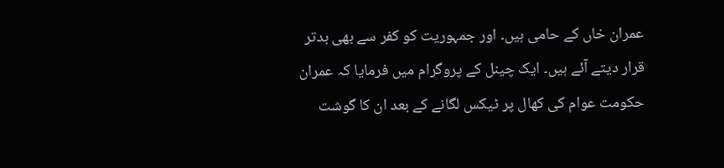عمران خاں کے حامی ہیں۔ اور جمہوریت کو کفر سے بھی بدتر قرار دیتے آئے ہیں۔ ایک چینل کے پروگرام میں فرمایا کہ عمران حکومت عوام کی کھال پر ٹیکس لگانے کے بعد ان کا گوشت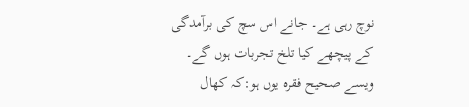نوچ رہی ہے۔ جانے اس سچ کی برآمدگی کے پیچھے کیا تلخ تجربات ہوں گے۔ ویسے صحیح فقرہ یوں ہو:کہ کھال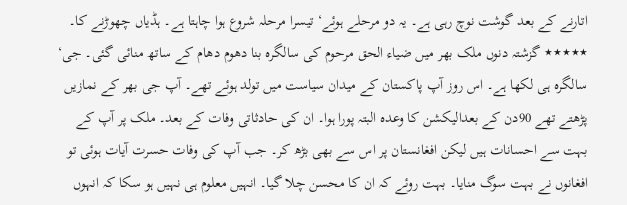اتارنے کے بعد گوشت نوچ رہی ہے۔ یہ دو مرحلے ہوئے‘ تیسرا مرحلہ شروع ہوا چاہتا ہے۔ ہڈیاں چھوڑنے کا۔ ٭٭٭٭٭ گزشتہ دنوں ملک بھر میں ضیاء الحق مرحوم کی سالگرہ بنا دھوم دھام کے ساتھ منائی گئی۔ جی‘ سالگرہ ہی لکھا ہے۔ اس روز آپ پاکستان کے میدان سیاست میں تولد ہوئے تھے۔ آپ جی بھر کے نمازیں پڑھتے تھے 90دن کے بعدالیکشن کا وعدہ البتہ پورا ہوا۔ ان کی حادثاتی وفات کے بعد۔ ملک پر آپ کے بہت سے احسانات ہیں لیکن افغانستان پر اس سے بھی بڑھ کر۔ جب آپ کی وفات حسرت آیات ہوئی تو افغانوں نے بہت سوگ منایا۔ بہت روئے کہ ان کا محسن چلا گیا۔ انہیں معلوم ہی نہیں ہو سکا کہ انہوں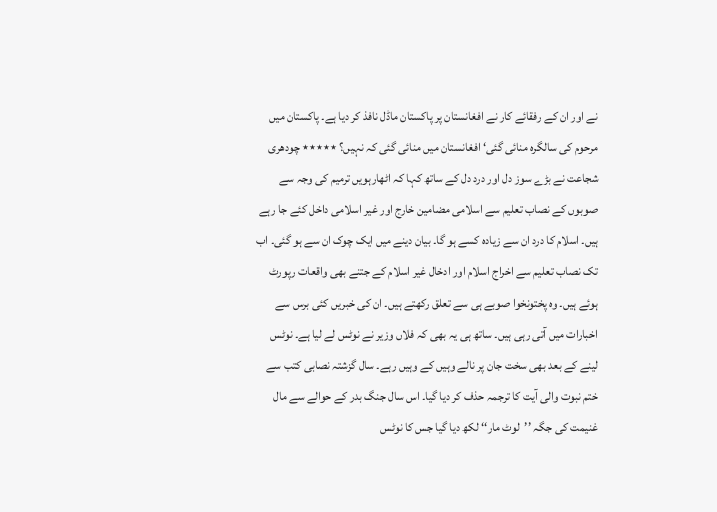نے اور ان کے رفقائے کار نے افغانستان پر پاکستان ماڈل نافذ کر دیا ہے۔ پاکستان میں مرحوم کی سالگرہ منائی گئی‘ افغانستان میں منائی گئی کہ نہیں؟ ٭٭٭٭٭ چودھری شجاعت نے بڑے سوز دل اور درد دل کے ساتھ کہا کہ اٹھارہویں ترمیم کی وجہ سے صوبوں کے نصاب تعلیم سے اسلامی مضامین خارج اور غیر اسلامی داخل کئے جا رہے ہیں۔ اسلام کا درد ان سے زیادہ کسے ہو گا۔ بیان دینے میں ایک چوک ان سے ہو گئی۔ اب تک نصاب تعلیم سے اخراج اسلام اور ادخال غیر اسلام کے جتنے بھی واقعات رپورٹ ہوئے ہیں۔ وہ پختونخوا صوبے ہی سے تعلق رکھتے ہیں۔ ان کی خبریں کئی برس سے اخبارات میں آتی رہی ہیں۔ ساتھ ہی یہ بھی کہ فلاں وزیر نے نوٹس لے لیا ہے۔ نوٹس لینے کے بعد بھی سخت جان پر نالے وہیں کے وہیں رہے۔ سال گزشتہ نصابی کتب سے ختم نبوت والی آیت کا ترجمہ حذف کر دیا گیا۔ اس سال جنگ بدر کے حوالے سے مال غنیمت کی جگہ ’’لوٹ مار‘‘ لکھ دیا گیا جس کا نوٹس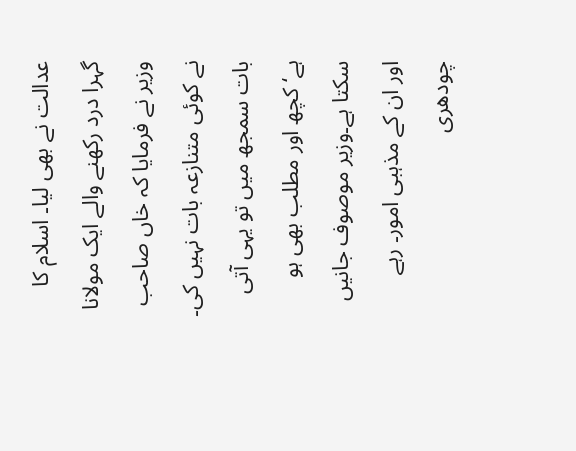عدالت نے بھی لیا۔ اسلام کا گہرا درد رکھنے والے ایک مولانا وزیر نے فرمایا کہ خاں صاحب نے کوئی متنازعہ بات نہیں کی۔ بات سمجھ میں تو یہی آتی ہے‘ کچھ اور مطلب بھی ہو سکتا ہے۔وزیر موصوف جانیں اور ان کے مذہبی امور۔ رہے چودھری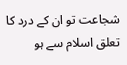شجاعت تو ان کے درد کا تعلق اسلام سے ہو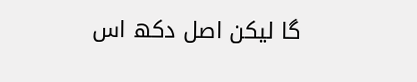گا لیکن اصل دکھ اس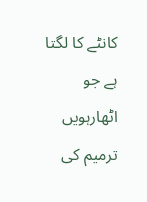کانٹے کا لگتا ہے جو اٹھارہویں ترمیم کی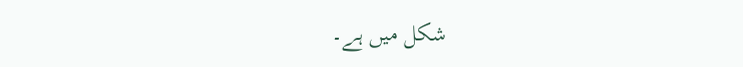شکل میں ہے۔